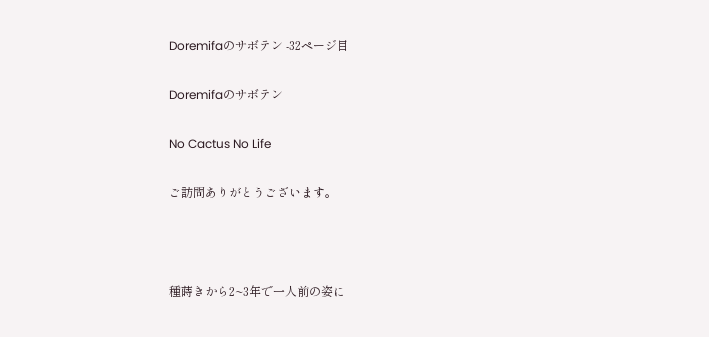Doremifaのサボテン -32ページ目

Doremifaのサボテン

No Cactus No Life

ご訪問ありがとうございます。



種蒔きから2~3年で一人前の姿に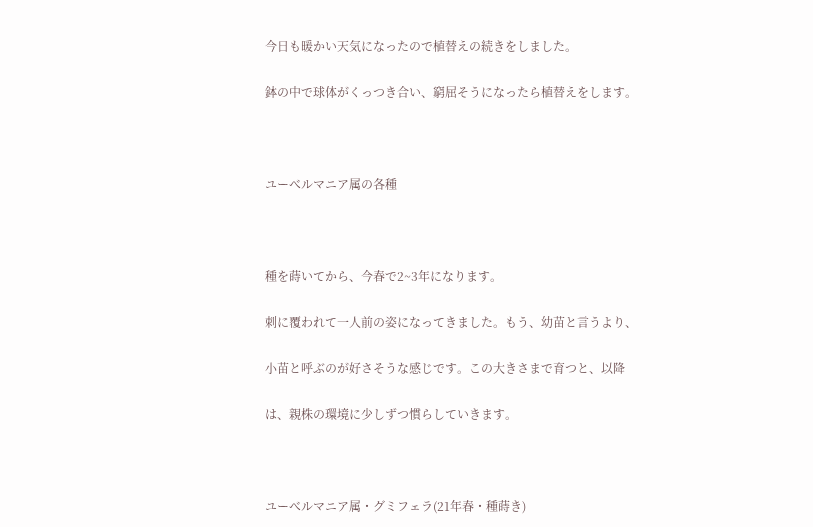今日も暖かい天気になったので植替えの続きをしました。

鉢の中で球体がくっつき合い、窮屈そうになったら植替えをします。



ユーべルマニア属の各種



種を蒔いてから、今春で2~3年になります。

刺に覆われて一人前の姿になってきました。もう、幼苗と言うより、

小苗と呼ぶのが好さそうな感じです。この大きさまで育つと、以降

は、親株の環境に少しずつ慣らしていきます。



ユーべルマニア属・グミフェラ(21年春・種蒔き)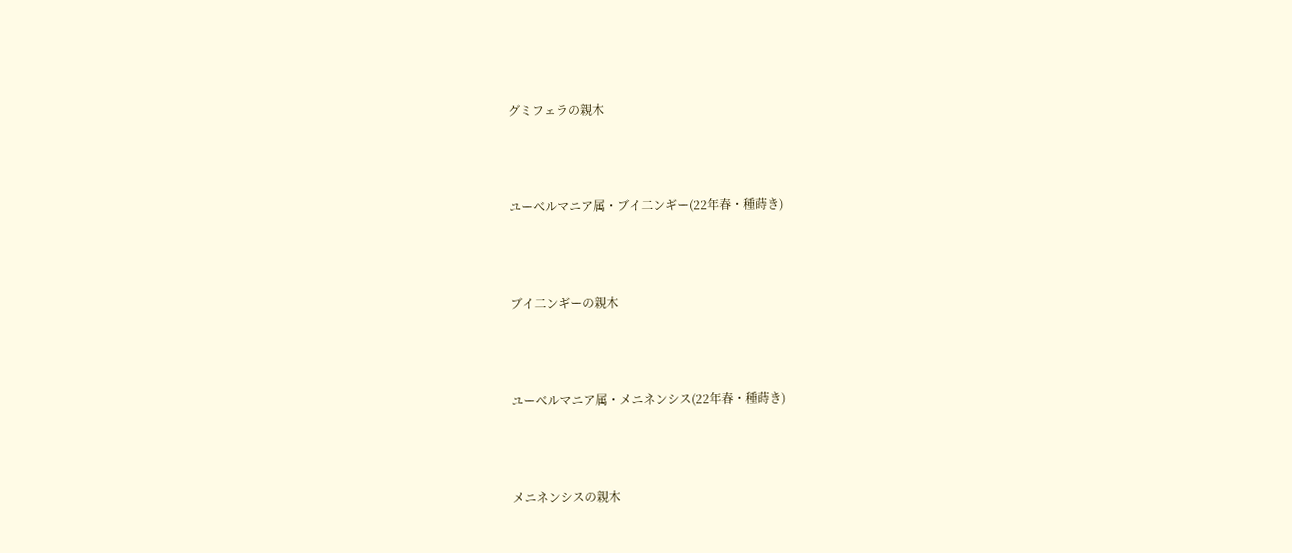グミフェラの親木



ユーべルマニア属・ブイ二ンギー(22年春・種蒔き)



ブイ二ンギーの親木



ユーべルマニア属・メニネンシス(22年春・種蒔き)



メニネンシスの親木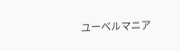ユーべルマニア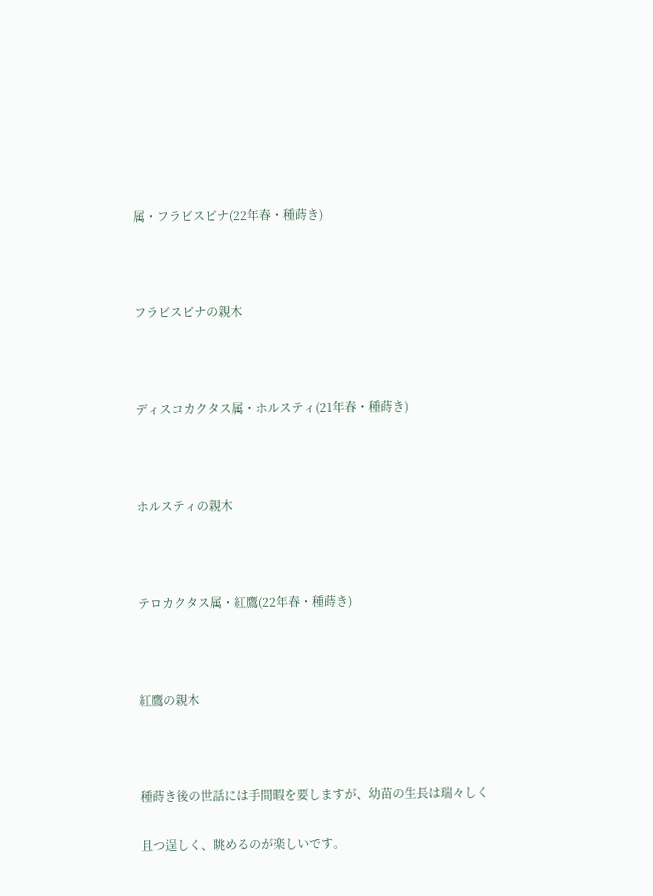属・フラビスピナ(22年春・種蒔き)



フラビスピナの親木



ディスコカクタス属・ホルスティ(21年春・種蒔き)



ホルスティの親木



テロカクタス属・紅鷹(22年春・種蒔き)



紅鷹の親木



種蒔き後の世話には手間暇を要しますが、幼苗の生長は瑞々しく

且つ逞しく、眺めるのが楽しいです。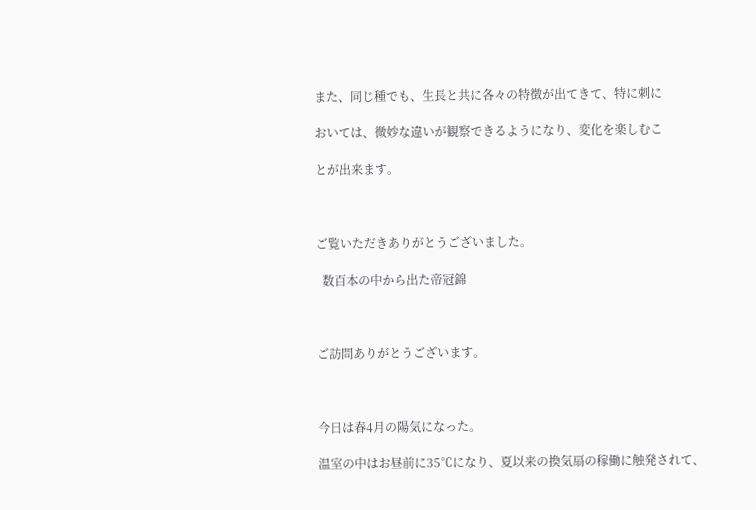また、同じ種でも、生長と共に各々の特徴が出てきて、特に刺に

おいては、微妙な違いが観察できるようになり、変化を楽しむこ

とが出来ます。



ご覧いただきありがとうございました。

  数百本の中から出た帝冠錦



ご訪問ありがとうございます。



今日は春4月の陽気になった。

温室の中はお昼前に35℃になり、夏以来の換気扇の稼働に触発されて、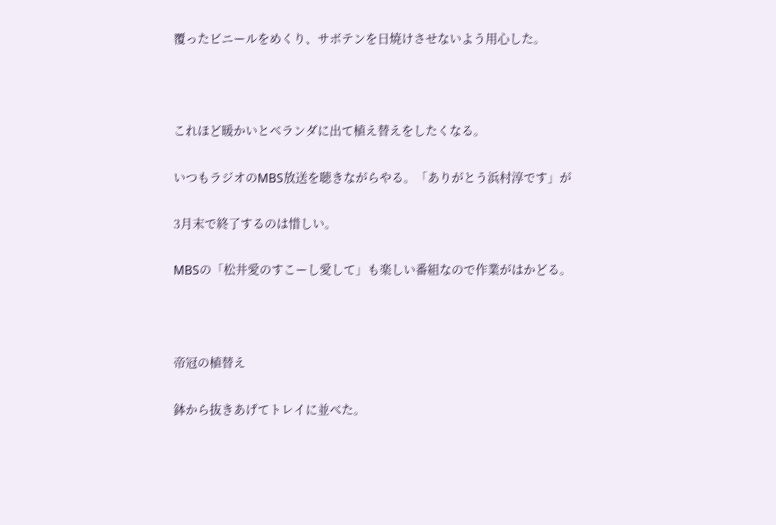覆ったビニールをめくり、サボテンを日焼けさせないよう用心した。



これほど暖かいとベランダに出て植え替えをしたくなる。

いつもラジオのMBS放送を聴きながらやる。「ありがとう浜村淳です」が

3月末で終了するのは惜しい。

MBSの「松井愛のすこーし愛して」も楽しい番組なので作業がはかどる。



帝冠の植替え

鉢から抜きあげてトレイに並べた。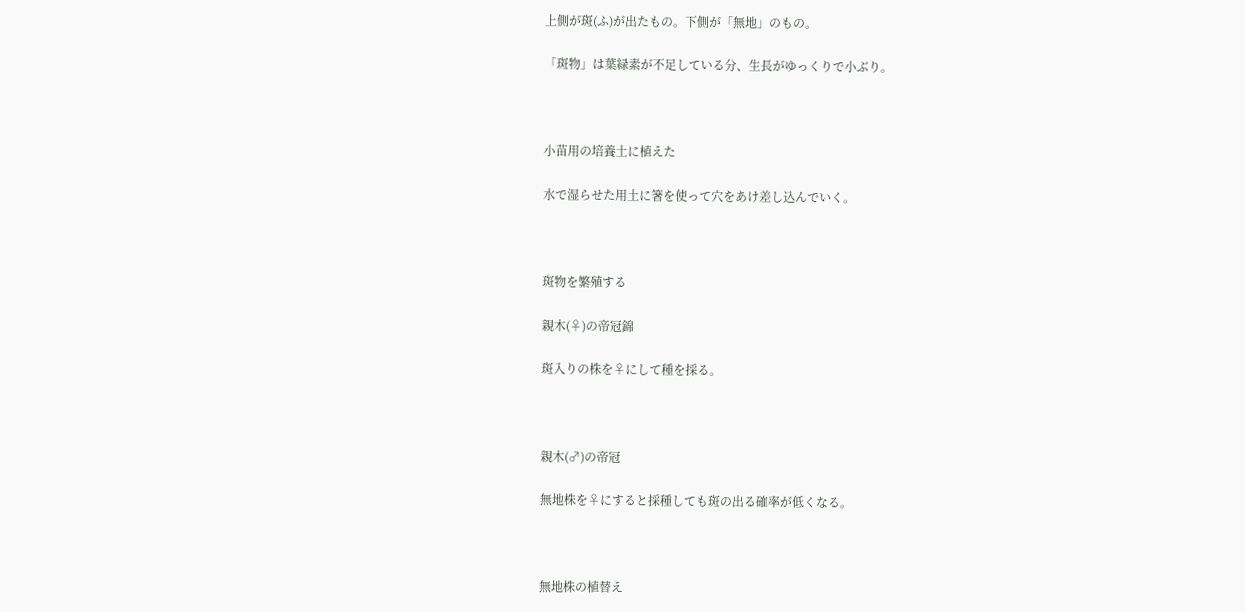上側が斑(ふ)が出たもの。下側が「無地」のもの。

「斑物」は葉緑素が不足している分、生長がゆっくりで小ぶり。



小苗用の培養土に植えた

水で湿らせた用土に箸を使って穴をあけ差し込んでいく。



斑物を繁殖する

親木(♀)の帝冠錦

斑入りの株を♀にして種を採る。



親木(♂)の帝冠

無地株を♀にすると採種しても斑の出る確率が低くなる。



無地株の植替え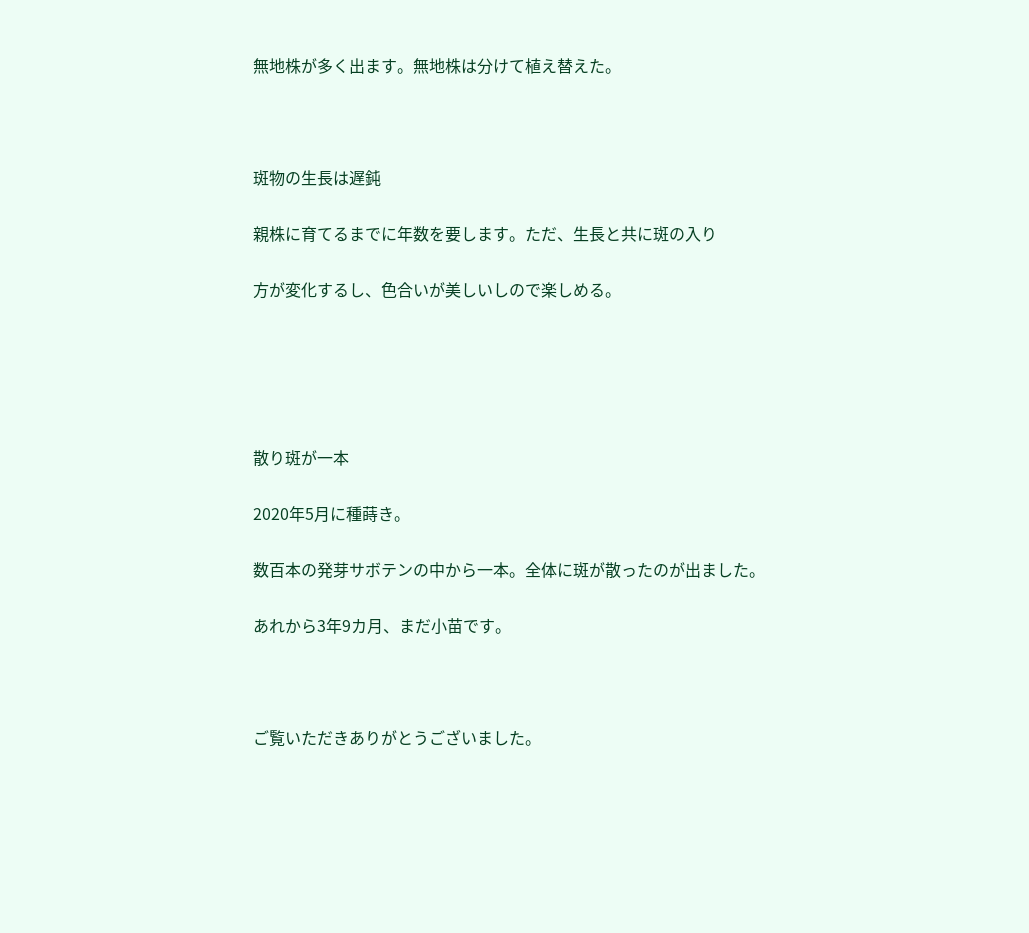無地株が多く出ます。無地株は分けて植え替えた。



斑物の生長は遅鈍

親株に育てるまでに年数を要します。ただ、生長と共に斑の入り

方が変化するし、色合いが美しいしので楽しめる。





散り斑が一本

2020年5月に種蒔き。

数百本の発芽サボテンの中から一本。全体に斑が散ったのが出ました。

あれから3年9カ月、まだ小苗です。



ご覧いただきありがとうございました。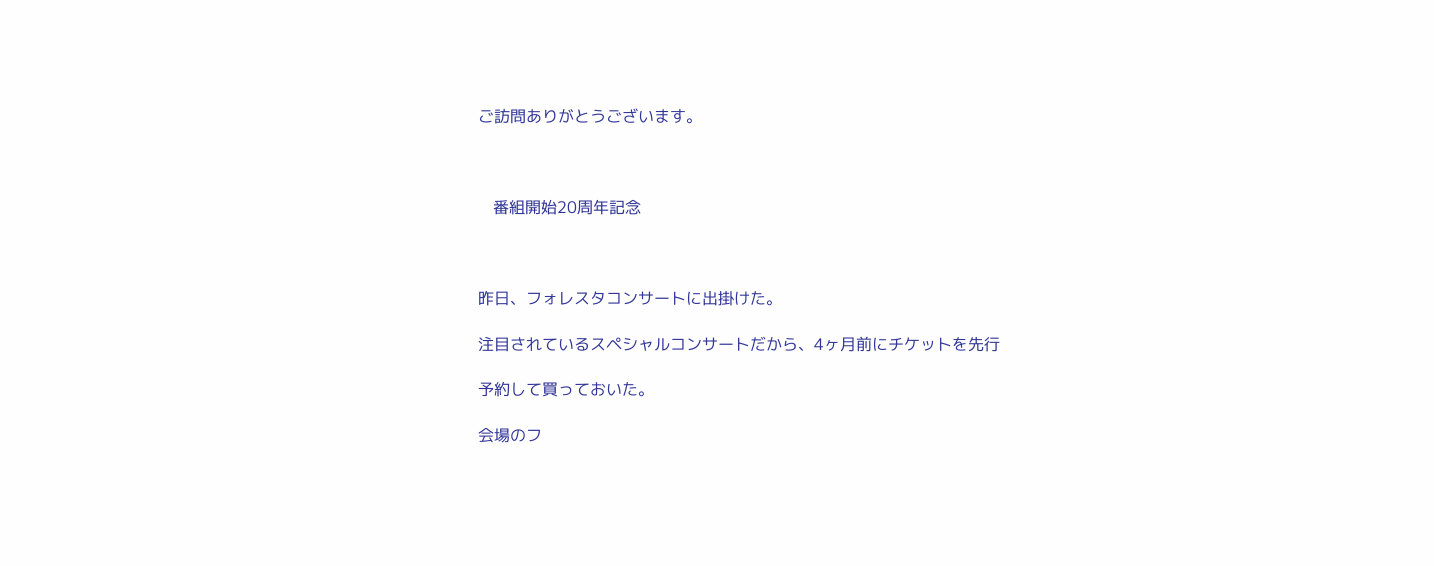ご訪問ありがとうございます。



   番組開始20周年記念



昨日、フォレスタコンサートに出掛けた。

注目されているスペシャルコンサートだから、4ヶ月前にチケットを先行

予約して買っておいた。

会場のフ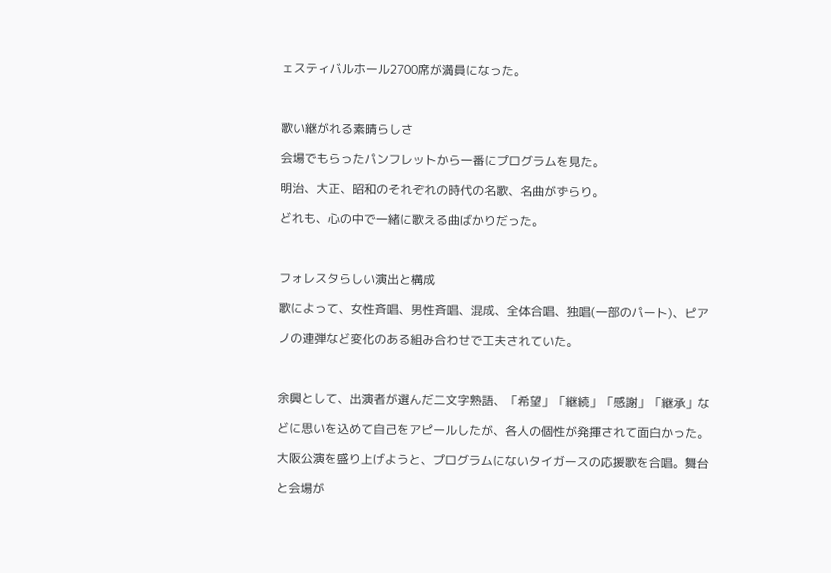ェスティバルホール2700席が満員になった。



歌い継がれる素晴らしさ

会場でもらったパンフレットから一番にプログラムを見た。

明治、大正、昭和のそれぞれの時代の名歌、名曲がずらり。

どれも、心の中で一緒に歌える曲ばかりだった。



フォレスタらしい演出と構成

歌によって、女性斉唱、男性斉唱、混成、全体合唱、独唱(一部のパート)、ピア

ノの連弾など変化のある組み合わせで工夫されていた。



余興として、出演者が選んだ二文字熟語、「希望」「継続」「感謝」「継承」な

どに思いを込めて自己をアピールしたが、各人の個性が発揮されて面白かった。

大阪公演を盛り上げようと、プログラムにないタイガースの応援歌を合唱。舞台

と会場が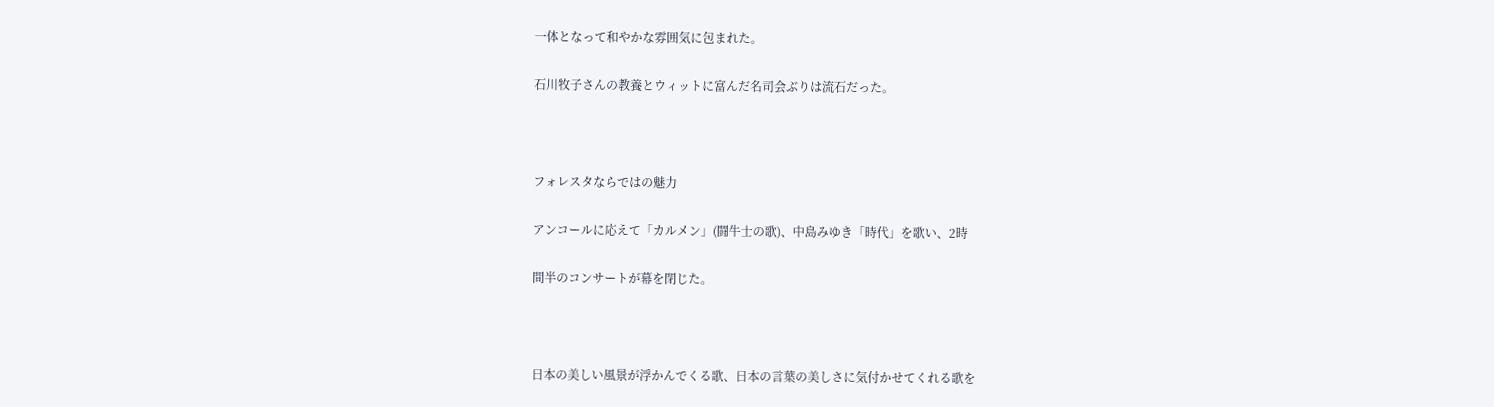一体となって和やかな雰囲気に包まれた。

石川牧子さんの教養とウィットに富んだ名司会ぶりは流石だった。



フォレスタならではの魅力

アンコールに応えて「カルメン」(闘牛士の歌)、中島みゆき「時代」を歌い、2時

間半のコンサートが幕を閉じた。



日本の美しい風景が浮かんでくる歌、日本の言葉の美しさに気付かせてくれる歌を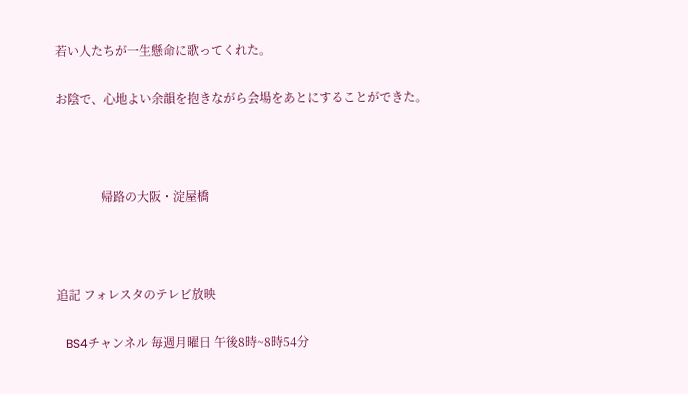若い人たちが一生懸命に歌ってくれた。

お陰で、心地よい余韻を抱きながら会場をあとにすることができた。



               帰路の大阪・淀屋橋



追記 フォレスタのテレビ放映

   BS4チャンネル 毎週月曜日 午後8時~8時54分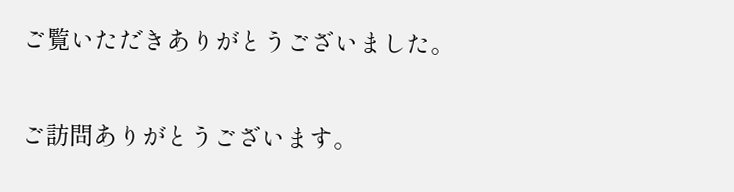ご覧いただきありがとうございました。

ご訪問ありがとうございます。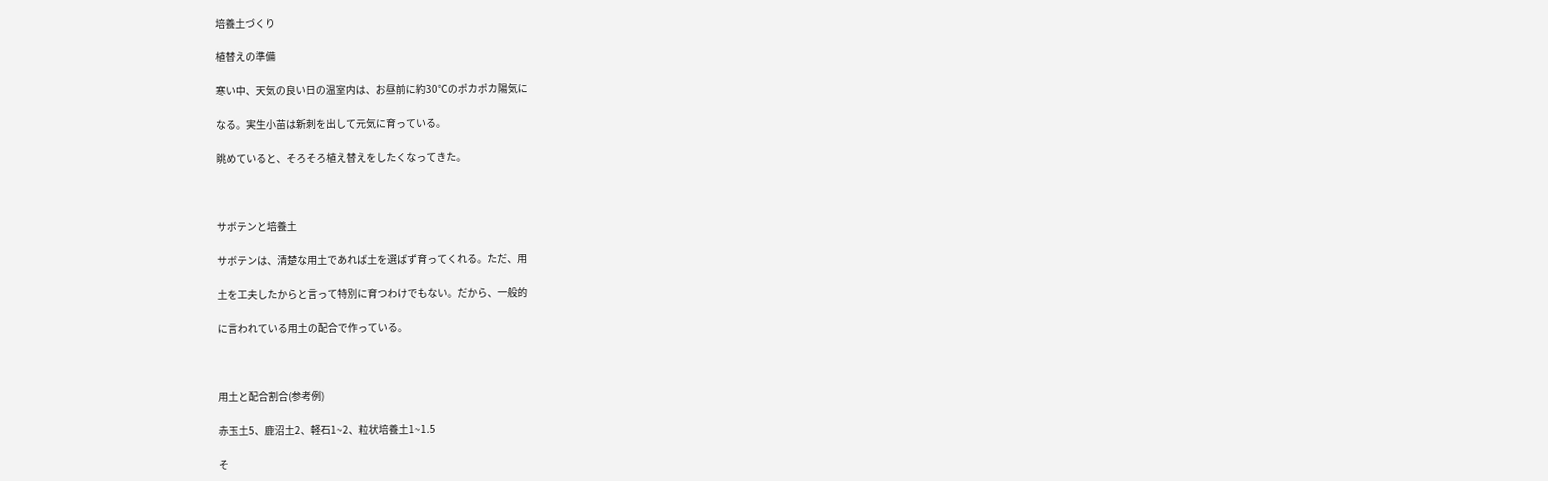培養土づくり

植替えの準備

寒い中、天気の良い日の温室内は、お昼前に約30℃のポカポカ陽気に

なる。実生小苗は新刺を出して元気に育っている。

眺めていると、そろそろ植え替えをしたくなってきた。



サボテンと培養土

サボテンは、清楚な用土であれば土を選ばず育ってくれる。ただ、用

土を工夫したからと言って特別に育つわけでもない。だから、一般的

に言われている用土の配合で作っている。



用土と配合割合(参考例)

赤玉土5、鹿沼土2、軽石1~2、粒状培養土1~1.5

そ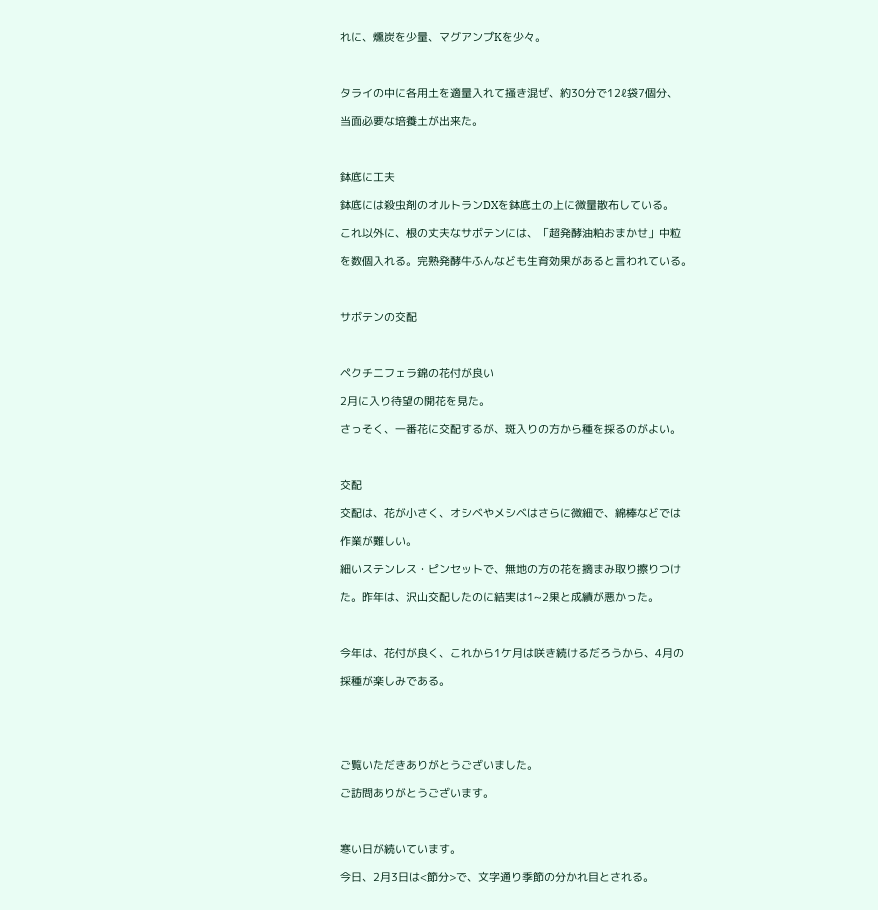れに、燻炭を少量、マグアンプKを少々。



タライの中に各用土を適量入れて掻き混ぜ、約30分で12ℓ袋7個分、

当面必要な培養土が出来た。



鉢底に工夫

鉢底には殺虫剤のオルトランDXを鉢底土の上に微量散布している。

これ以外に、根の丈夫なサボテンには、「超発酵油粕おまかせ」中粒

を数個入れる。完熟発酵牛ふんなども生育効果があると言われている。



サボテンの交配



ペクチニフェラ錦の花付が良い

2月に入り待望の開花を見た。

さっそく、一番花に交配するが、斑入りの方から種を採るのがよい。



交配

交配は、花が小さく、オシベやメシベはさらに微細で、綿棒などでは

作業が難しい。

細いステンレス・ピンセットで、無地の方の花を摘まみ取り擦りつけ

た。昨年は、沢山交配したのに結実は1~2果と成績が悪かった。



今年は、花付が良く、これから1ケ月は咲き続けるだろうから、4月の

採種が楽しみである。





ご覧いただきありがとうございました。

ご訪問ありがとうございます。



寒い日が続いています。

今日、2月3日は<節分>で、文字通り季節の分かれ目とされる。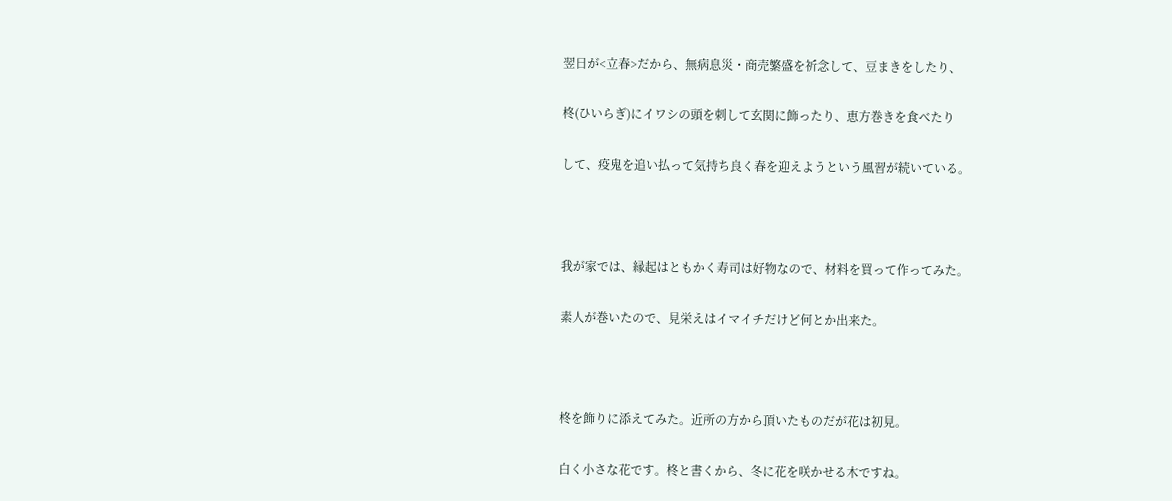翌日が<立春>だから、無病息災・商売繁盛を祈念して、豆まきをしたり、

柊(ひいらぎ)にイワシの頭を刺して玄関に飾ったり、恵方巻きを食べたり

して、疫鬼を追い払って気持ち良く春を迎えようという風習が続いている。



我が家では、縁起はともかく寿司は好物なので、材料を買って作ってみた。

素人が巻いたので、見栄えはイマイチだけど何とか出来た。



柊を飾りに添えてみた。近所の方から頂いたものだが花は初見。

白く小さな花です。柊と書くから、冬に花を咲かせる木ですね。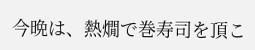今晩は、熱燗で巻寿司を頂こ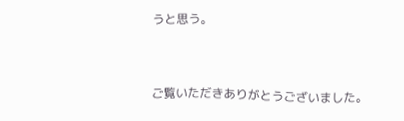うと思う。



ご覧いただきありがとうございました。